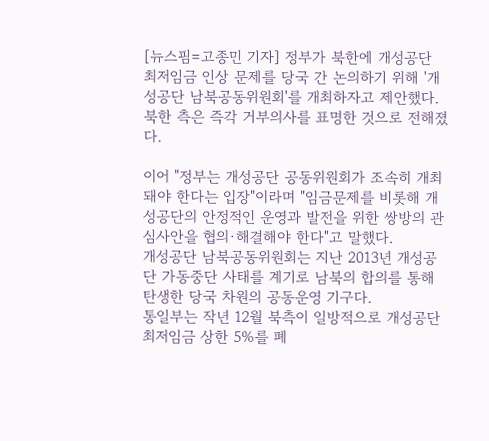[뉴스핌=고종민 기자] 정부가 북한에 개성공단 최저임금 인상 문제를 당국 간 논의하기 위해 '개성공단 남북공동위원회'를 개최하자고 제안했다.
북한 측은 즉각 거부의사를 표명한 것으로 전해졌다.

이어 "정부는 개성공단 공동위원회가 조속히 개최돼야 한다는 입장"이라며 "임금문제를 비롯해 개성공단의 안정적인 운영과 발전을 위한 쌍방의 관심사안을 협의·해결해야 한다"고 말했다.
개성공단 남북공동위원회는 지난 2013년 개성공단 가동중단 사태를 계기로 남북의 합의를 통해 탄생한 당국 차원의 공동운영 기구다.
통일부는 작년 12월 북측이 일방적으로 개성공단 최저임금 상한 5%를 폐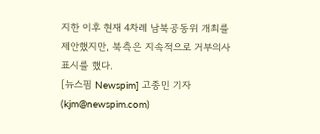지한 이후 현재 4차례 남북공동위 개최를 제안했지만, 북측은 지속적으로 거부의사 표시를 했다.
[뉴스핌 Newspim] 고종민 기자 (kjm@newspim.com)